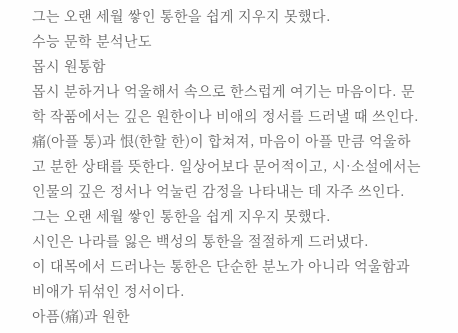그는 오랜 세월 쌓인 통한을 쉽게 지우지 못했다.
수능 문학 분석난도
몹시 원통함
몹시 분하거나 억울해서 속으로 한스럽게 여기는 마음이다. 문학 작품에서는 깊은 원한이나 비애의 정서를 드러낼 때 쓰인다.
痛(아플 통)과 恨(한할 한)이 합쳐져, 마음이 아플 만큼 억울하고 분한 상태를 뜻한다. 일상어보다 문어적이고, 시·소설에서는 인물의 깊은 정서나 억눌린 감정을 나타내는 데 자주 쓰인다.
그는 오랜 세월 쌓인 통한을 쉽게 지우지 못했다.
시인은 나라를 잃은 백성의 통한을 절절하게 드러냈다.
이 대목에서 드러나는 통한은 단순한 분노가 아니라 억울함과 비애가 뒤섞인 정서이다.
아픔(痛)과 원한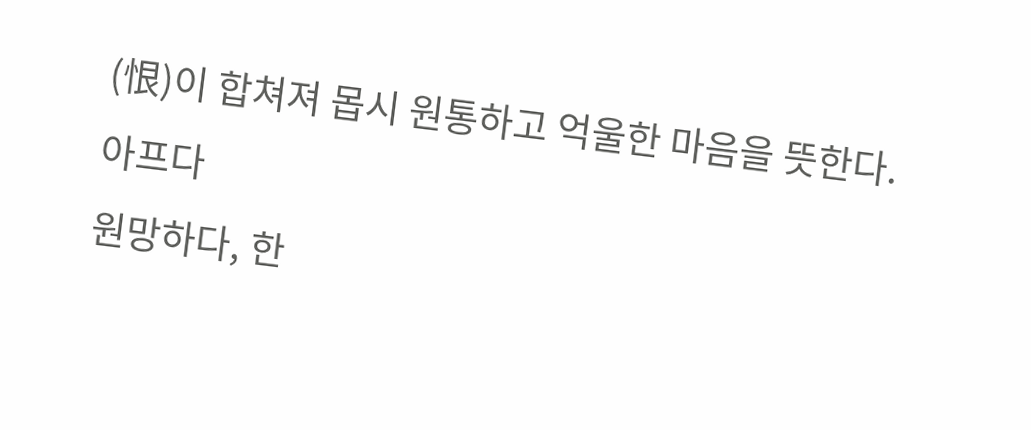(恨)이 합쳐져 몹시 원통하고 억울한 마음을 뜻한다.
아프다
원망하다, 한